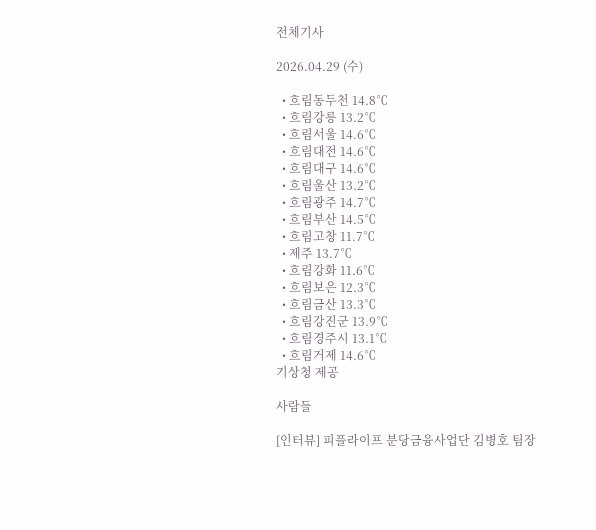전체기사

2026.04.29 (수)

  • 흐림동두천 14.8℃
  • 흐림강릉 13.2℃
  • 흐림서울 14.6℃
  • 흐림대전 14.6℃
  • 흐림대구 14.6℃
  • 흐림울산 13.2℃
  • 흐림광주 14.7℃
  • 흐림부산 14.5℃
  • 흐림고창 11.7℃
  • 제주 13.7℃
  • 흐림강화 11.6℃
  • 흐림보은 12.3℃
  • 흐림금산 13.3℃
  • 흐림강진군 13.9℃
  • 흐림경주시 13.1℃
  • 흐림거제 14.6℃
기상청 제공

사람들

[인터뷰] 피플라이프 분당금융사업단 김병호 팀장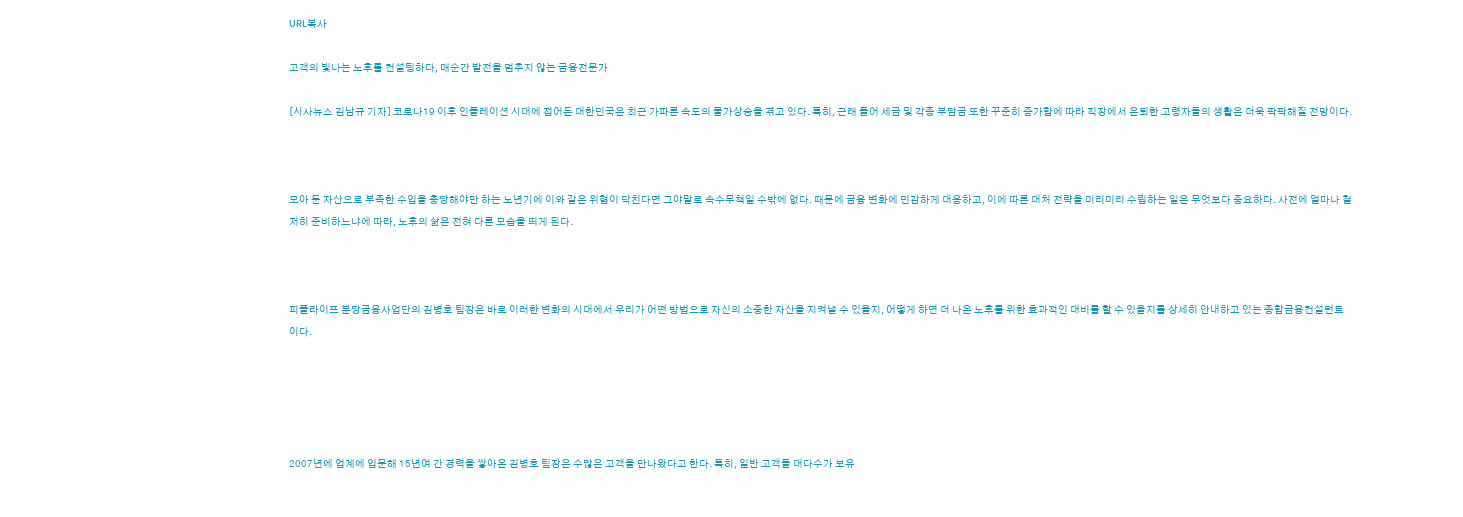URL복사

고객의 빛나는 노후를 컨설팅하다, 매순간 발전을 멈추지 않는 금융전문가

[시사뉴스 김남규 기자] 코로나19 이후 인플레이션 시대에 접어든 대한민국은 최근 가파른 속도의 물가상승을 겪고 있다. 특히, 근래 들어 세금 및 각종 부담금 또한 꾸준히 증가함에 따라 직장에서 은퇴한 고령자들의 생활은 더욱 팍팍해질 전망이다.



모아 둔 자산으로 부족한 수입을 충당해야만 하는 노년기에 이와 같은 위협이 닥친다면 그야말로 속수무책일 수밖에 없다. 때문에 금융 변화에 민감하게 대응하고, 이에 따른 대처 전략을 미리미리 수립하는 일은 무엇보다 중요하다. 사전에 얼마나 철저히 준비하느냐에 따라, 노후의 삶은 전혀 다른 모습을 띄게 된다.



피플라이프 분당금융사업단의 김병호 팀장은 바로 이러한 변화의 시대에서 우리가 어떤 방법으로 자신의 소중한 자산을 지켜낼 수 있을지, 어떻게 하면 더 나은 노후를 위한 효과적인 대비를 할 수 있을지를 상세히 안내하고 있는 종합금융컨설턴트이다.





2007년에 업계에 입문해 15년여 간 경력을 쌓아온 김병호 팀장은 수많은 고객을 만나왔다고 한다. 특히, 일반 고객들 대다수가 보유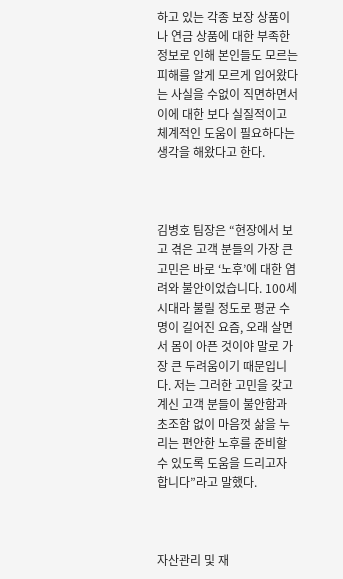하고 있는 각종 보장 상품이나 연금 상품에 대한 부족한 정보로 인해 본인들도 모르는 피해를 알게 모르게 입어왔다는 사실을 수없이 직면하면서 이에 대한 보다 실질적이고 체계적인 도움이 필요하다는 생각을 해왔다고 한다.



김병호 팀장은 “현장에서 보고 겪은 고객 분들의 가장 큰 고민은 바로 ‘노후’에 대한 염려와 불안이었습니다. 100세 시대라 불릴 정도로 평균 수명이 길어진 요즘, 오래 살면서 몸이 아픈 것이야 말로 가장 큰 두려움이기 때문입니다. 저는 그러한 고민을 갖고 계신 고객 분들이 불안함과 초조함 없이 마음껏 삶을 누리는 편안한 노후를 준비할 수 있도록 도움을 드리고자 합니다”라고 말했다.



자산관리 및 재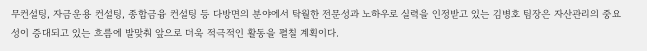무컨설팅, 자금운용 컨설팅, 종합금융 컨설팅 등 다방면의 분야에서 탁월한 전문성과 노하우로 실력을 인정받고 있는 김병호 팀장은 자산관리의 중요성이 증대되고 있는 흐름에 발맞춰 앞으로 더욱 적극적인 활동을 펼칠 계획이다.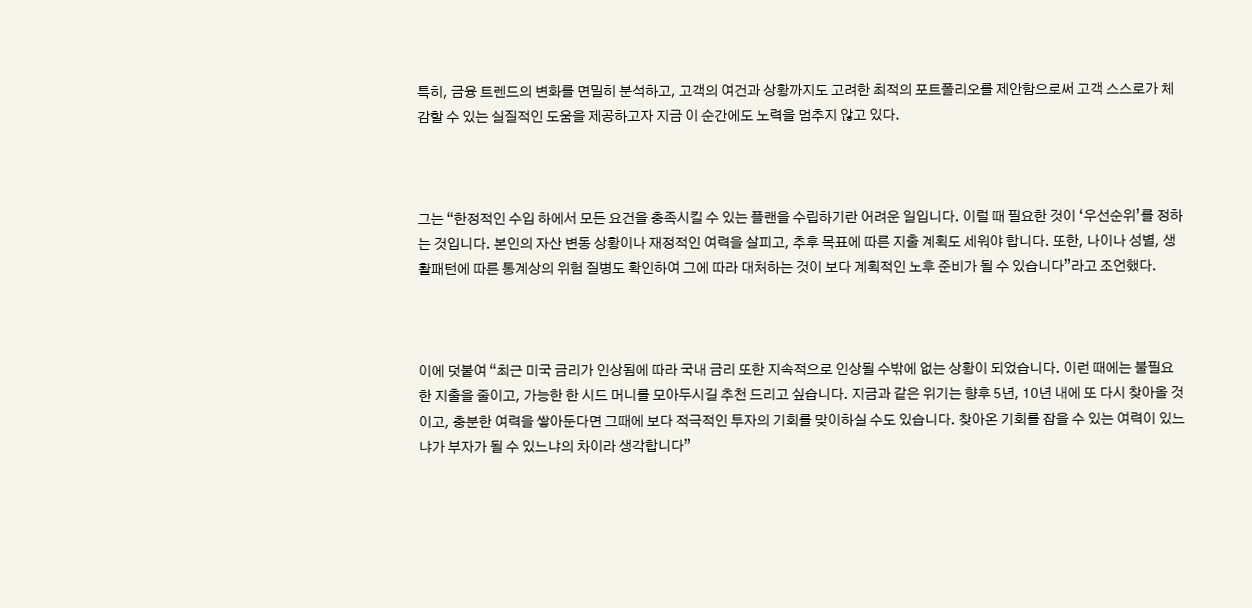특히, 금융 트렌드의 변화를 면밀히 분석하고, 고객의 여건과 상황까지도 고려한 최적의 포트폴리오를 제안함으로써 고객 스스로가 체감할 수 있는 실질적인 도움을 제공하고자 지금 이 순간에도 노력을 멈추지 않고 있다.



그는 “한정적인 수입 하에서 모든 요건을 충족시킬 수 있는 플랜을 수립하기란 어려운 일입니다. 이럴 때 필요한 것이 ‘우선순위’를 정하는 것입니다. 본인의 자산 변동 상황이나 재정적인 여력을 살피고, 추후 목표에 따른 지출 계획도 세워야 합니다. 또한, 나이나 성별, 생활패턴에 따른 통계상의 위험 질병도 확인하여 그에 따라 대처하는 것이 보다 계획적인 노후 준비가 될 수 있습니다”라고 조언했다.



이에 덧붙여 “최근 미국 금리가 인상됨에 따라 국내 금리 또한 지속적으로 인상될 수밖에 없는 상황이 되었습니다. 이런 때에는 불필요한 지출을 줄이고, 가능한 한 시드 머니를 모아두시길 추천 드리고 싶습니다. 지금과 같은 위기는 향후 5년, 10년 내에 또 다시 찾아올 것이고, 충분한 여력을 쌓아둔다면 그때에 보다 적극적인 투자의 기회를 맞이하실 수도 있습니다. 찾아온 기회를 잡을 수 있는 여력이 있느냐가 부자가 될 수 있느냐의 차이라 생각합니다”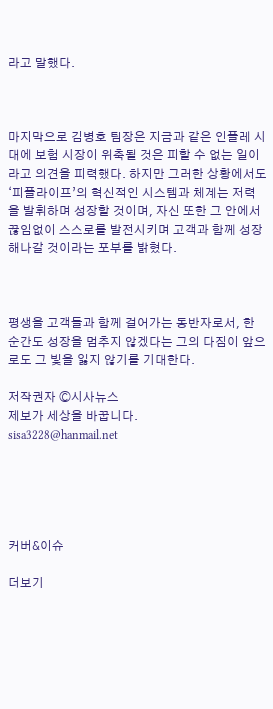라고 말했다.



마지막으로 김병호 팀장은 지금과 같은 인플레 시대에 보험 시장이 위축될 것은 피할 수 없는 일이라고 의견을 피력했다. 하지만 그러한 상황에서도 ‘피플라이프’의 혁신적인 시스템과 체계는 저력을 발휘하며 성장할 것이며, 자신 또한 그 안에서 끊임없이 스스로를 발전시키며 고객과 함께 성장해나갈 것이라는 포부를 밝혔다.



평생을 고객들과 함께 걸어가는 동반자로서, 한 순간도 성장을 멈추지 않겠다는 그의 다짐이 앞으로도 그 빛을 잃지 않기를 기대한다.

저작권자 Ⓒ시사뉴스
제보가 세상을 바꿉니다.
sisa3228@hanmail.net





커버&이슈

더보기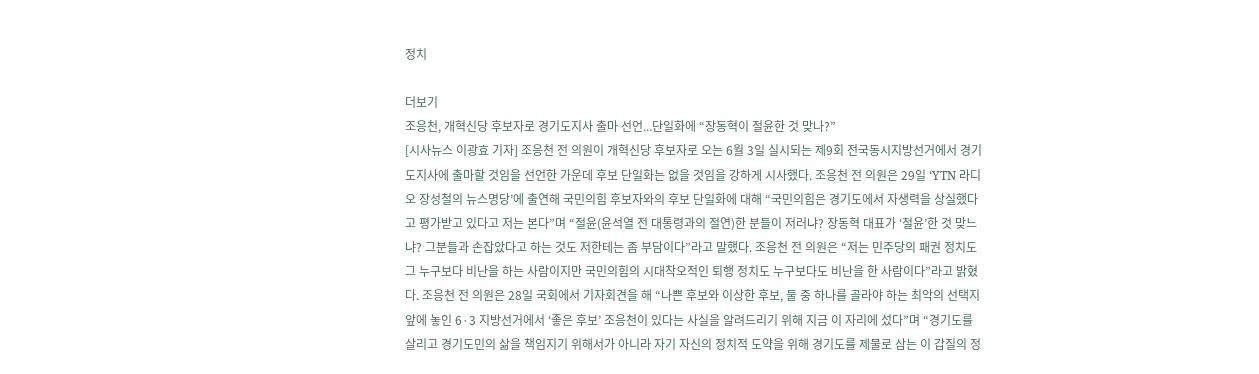정치

더보기
조응천, 개혁신당 후보자로 경기도지사 출마 선언...단일화에 “장동혁이 절윤한 것 맞나?”
[시사뉴스 이광효 기자] 조응천 전 의원이 개혁신당 후보자로 오는 6월 3일 실시되는 제9회 전국동시지방선거에서 경기도지사에 출마할 것임을 선언한 가운데 후보 단일화는 없을 것임을 강하게 시사했다. 조응천 전 의원은 29일 ‘YTN 라디오 장성철의 뉴스명당’에 출연해 국민의힘 후보자와의 후보 단일화에 대해 “국민의힘은 경기도에서 자생력을 상실했다고 평가받고 있다고 저는 본다”며 “절윤(윤석열 전 대통령과의 절연)한 분들이 저러냐? 장동혁 대표가 ‘절윤’한 것 맞느냐? 그분들과 손잡았다고 하는 것도 저한테는 좀 부담이다”라고 말했다. 조응천 전 의원은 “저는 민주당의 패권 정치도 그 누구보다 비난을 하는 사람이지만 국민의힘의 시대착오적인 퇴행 정치도 누구보다도 비난을 한 사람이다”라고 밝혔다. 조응천 전 의원은 28일 국회에서 기자회견을 해 “나쁜 후보와 이상한 후보, 둘 중 하나를 골라야 하는 최악의 선택지 앞에 놓인 6·3 지방선거에서 ‘좋은 후보’ 조응천이 있다는 사실을 알려드리기 위해 지금 이 자리에 섰다”며 “경기도를 살리고 경기도민의 삶을 책임지기 위해서가 아니라 자기 자신의 정치적 도약을 위해 경기도를 제물로 삼는 이 갑질의 정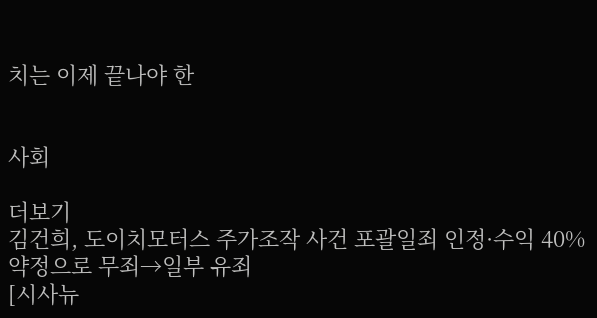치는 이제 끝나야 한


사회

더보기
김건희, 도이치모터스 주가조작 사건 포괄일죄 인정·수익 40% 약정으로 무죄→일부 유죄
[시사뉴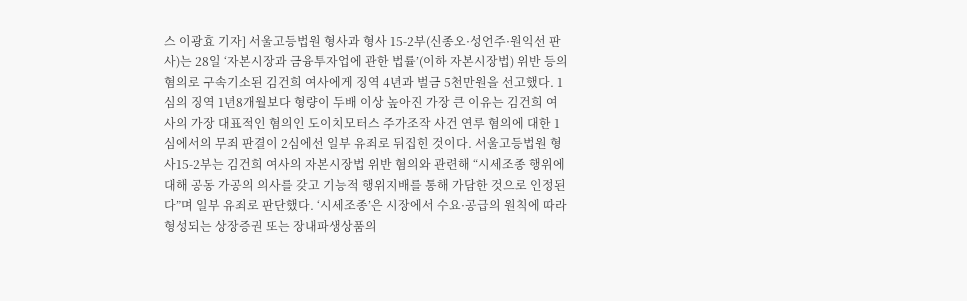스 이광효 기자] 서울고등법원 형사과 형사 15-2부(신종오·성언주·원익선 판사)는 28일 ‘자본시장과 금융투자업에 관한 법률’(이하 자본시장법) 위반 등의 혐의로 구속기소된 김건희 여사에게 징역 4년과 벌금 5천만원을 선고했다. 1심의 징역 1년8개월보다 형량이 두배 이상 높아진 가장 큰 이유는 김건희 여사의 가장 대표적인 혐의인 도이치모터스 주가조작 사건 연루 혐의에 대한 1심에서의 무죄 판결이 2심에선 일부 유죄로 뒤집힌 것이다. 서울고등법원 형사15-2부는 김건희 여사의 자본시장법 위반 혐의와 관련해 “시세조종 행위에 대해 공동 가공의 의사를 갖고 기능적 행위지배를 통해 가담한 것으로 인정된다”며 일부 유죄로 판단했다. ‘시세조종’은 시장에서 수요·공급의 원칙에 따라 형성되는 상장증권 또는 장내파생상품의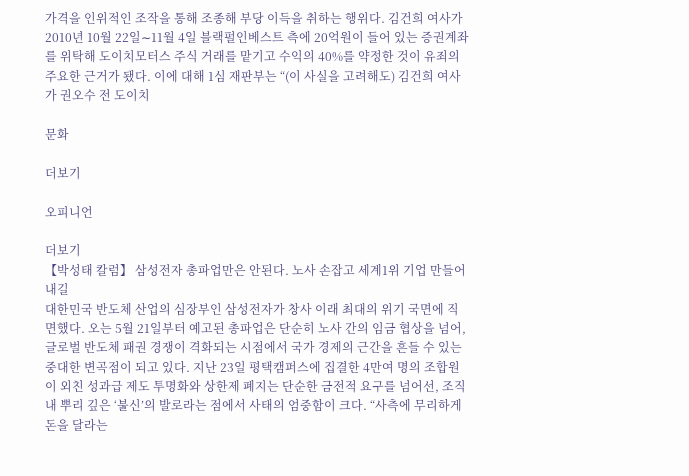가격을 인위적인 조작을 통해 조종해 부당 이득을 취하는 행위다. 김건희 여사가 2010년 10월 22일∼11월 4일 블랙펄인베스트 측에 20억원이 들어 있는 증권계좌를 위탁해 도이치모터스 주식 거래를 맡기고 수익의 40%를 약정한 것이 유죄의 주요한 근거가 됐다. 이에 대해 1심 재판부는 “(이 사실을 고려해도) 김건희 여사가 권오수 전 도이치

문화

더보기

오피니언

더보기
【박성태 칼럼】 삼성전자 총파업만은 안된다. 노사 손잡고 세계1위 기업 만들어 내길
대한민국 반도체 산업의 심장부인 삼성전자가 창사 이래 최대의 위기 국면에 직면했다. 오는 5월 21일부터 예고된 총파업은 단순히 노사 간의 임금 협상을 넘어, 글로벌 반도체 패권 경쟁이 격화되는 시점에서 국가 경제의 근간을 흔들 수 있는 중대한 변곡점이 되고 있다. 지난 23일 평택캠퍼스에 집결한 4만여 명의 조합원이 외친 성과급 제도 투명화와 상한제 폐지는 단순한 금전적 요구를 넘어선, 조직 내 뿌리 깊은 ‘불신’의 발로라는 점에서 사태의 엄중함이 크다. “사측에 무리하게 돈을 달라는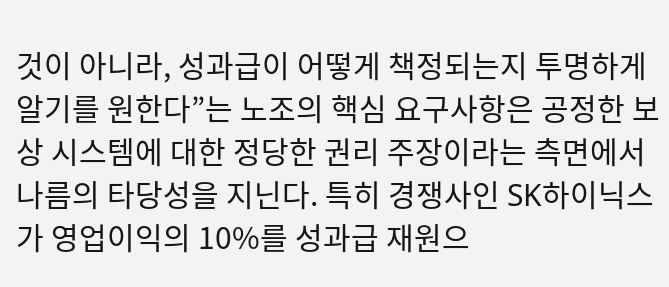것이 아니라, 성과급이 어떻게 책정되는지 투명하게 알기를 원한다”는 노조의 핵심 요구사항은 공정한 보상 시스템에 대한 정당한 권리 주장이라는 측면에서 나름의 타당성을 지닌다. 특히 경쟁사인 SK하이닉스가 영업이익의 10%를 성과급 재원으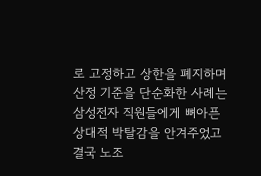로 고정하고 상한을 폐지하며 산정 기준을 단순화한 사례는 삼성전자 직원들에게 뼈아픈 상대적 박탈감을 안겨주었고 결국 노조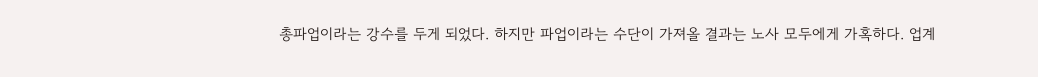총파업이라는 강수를 두게 되었다. 하지만 파업이라는 수단이 가져올 결과는 노사 모두에게 가혹하다. 업계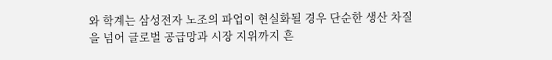와 학계는 삼성전자 노조의 파업이 현실화될 경우 단순한 생산 차질을 넘어 글로벌 공급망과 시장 지위까지 흔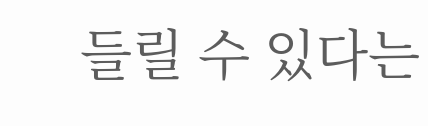들릴 수 있다는